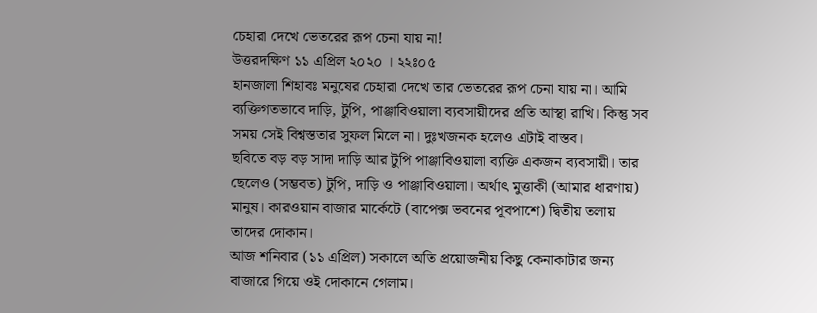চেহারা দেখে ভেতরের রূপ চেনা যায় না!
উত্তরদক্ষিণ ১১ এপ্রিল ২০২০ । ২২ঃ০৫
হানজালা শিহাবঃ মনুষের চেহারা দেখে তার ভেতরের রূপ চেনা যায় না। আমি ব্যক্তিগতভাবে দাড়ি, টুপি, পাঞ্জাবিওয়ালা ব্যবসায়ীদের প্রতি আস্থা রাখি। কিন্তু সব সময় সেই বিশ্বস্ততার সুফল মিলে না। দুঃখজনক হলেও এটাই বাস্তব।
ছবিতে বড় বড় সাদা দাড়ি আর টুপি পাঞ্জাবিওয়ালা ব্যক্তি একজন ব্যবসায়ী। তার ছেলেও (সম্ভবত) টুপি, দাড়ি ও পাঞ্জাবিওয়ালা। অর্থাৎ মুত্তাকী (আমার ধারণায়) মানুষ। কারওয়ান বাজার মার্কেটে (বাপেক্স ভবনের পূবপাশে) দ্বিতীয় তলায় তাদের দোকান।
আজ শনিবার (১১ এপ্রিল) সকালে অতি প্রয়োজনীয় কিছু কেনাকাটার জন্য বাজারে গিয়ে ওই দোকানে গেলাম।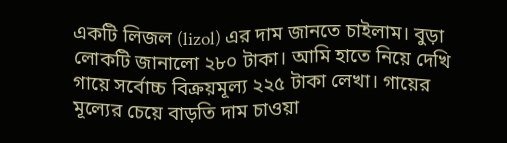একটি লিজল (lizol) এর দাম জানতে চাইলাম। বুড়া লোকটি জানালো ২৮০ টাকা। আমি হাতে নিয়ে দেখি গায়ে সর্বোচ্চ বিক্রয়মূল্য ২২৫ টাকা লেখা। গায়ের মূল্যের চেয়ে বাড়তি দাম চাওয়া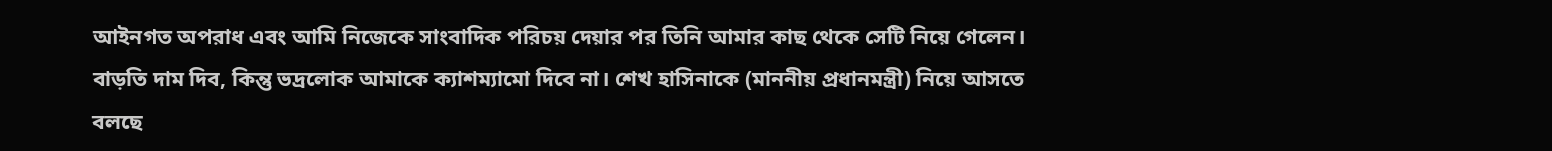আইনগত অপরাধ এবং আমি নিজেকে সাংবাদিক পরিচয় দেয়ার পর তিনি আমার কাছ থেকে সেটি নিয়ে গেলেন। বাড়তি দাম দিব, কিন্তু ভদ্রলোক আমাকে ক্যাশম্যামো দিবে না। শেখ হাসিনাকে (মাননীয় প্রধানমন্ত্রী) নিয়ে আসতে বলছে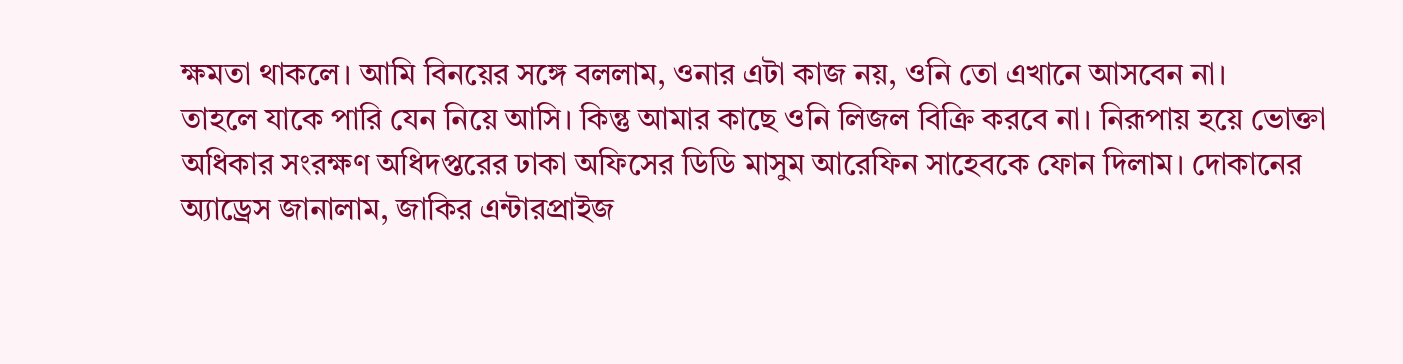ক্ষমতা থাকলে। আমি বিনয়ের সঙ্গে বললাম, ওনার এটা কাজ নয়, ওনি তো এখানে আসবেন না।
তাহলে যাকে পারি যেন নিয়ে আসি। কিন্তু আমার কাছে ওনি লিজল বিক্রি করবে না। নিরূপায় হয়ে ভোক্তা অধিকার সংরক্ষণ অধিদপ্তরের ঢাকা অফিসের ডিডি মাসুম আরেফিন সাহেবকে ফোন দিলাম। দোকানের অ্যাড্রেস জানালাম, জাকির এন্টারপ্রাইজ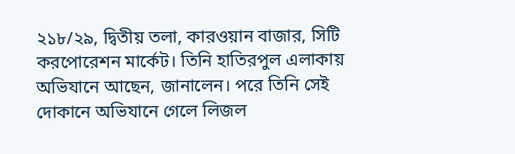২১৮/২৯, দ্বিতীয় তলা, কারওয়ান বাজার, সিটি করপোরেশন মার্কেট। তিনি হাতিরপুল এলাকায় অভিযানে আছেন, জানালেন। পরে তিনি সেই দোকানে অভিযানে গেলে লিজল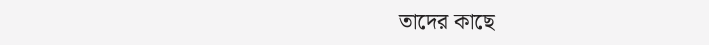তাদের কাছে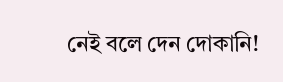নেই বলে দেন দোকানি!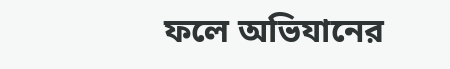ফলে অভিযানের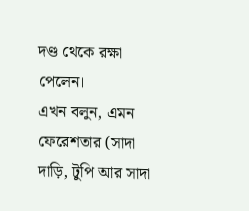দণ্ড থেকে রক্ষা পেলেন।
এখন বলুন, এমন ফেরেশতার (সাদা দাড়ি, টুপি আর সাদা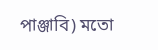পাঞ্জাবি) মতো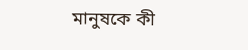মানুষকে কী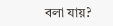বলা যায়?